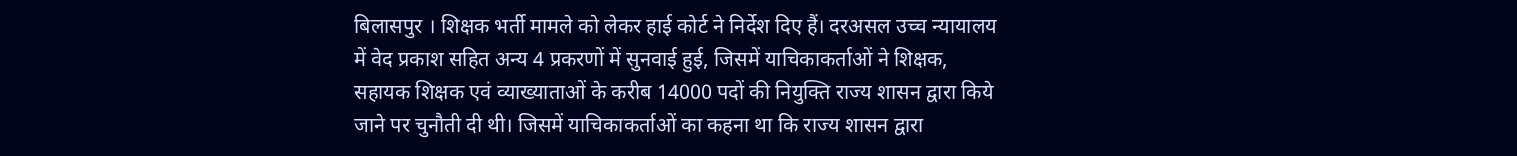बिलासपुर । शिक्षक भर्ती मामले को लेकर हाई कोर्ट ने निर्देश दिए हैं। दरअसल उच्च न्यायालय में वेद प्रकाश सहित अन्य 4 प्रकरणों में सुनवाई हुई, जिसमें याचिकाकर्ताओं ने शिक्षक, सहायक शिक्षक एवं व्याख्याताओं के करीब 14000 पदों की नियुक्ति राज्य शासन द्वारा किये जाने पर चुनौती दी थी। जिसमें याचिकाकर्ताओं का कहना था कि राज्य शासन द्वारा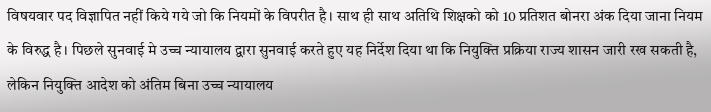विषयवार पद विज्ञापित नहीं किये गये जो कि नियमों के विपरीत है। साथ ही साथ अतिथि शिक्षको को 10 प्रतिशत बोनरा अंक दिया जाना नियम के विरुद्ध है। पिछले सुनवाई मे उच्च न्यायालय द्वारा सुनवाई करते हुए यह निर्देश दिया था कि नियुक्ति प्रक्रिया राज्य शासन जारी रख सकती है, लेकिन नियुक्ति आदेश को अंतिम बिना उच्च न्यायालय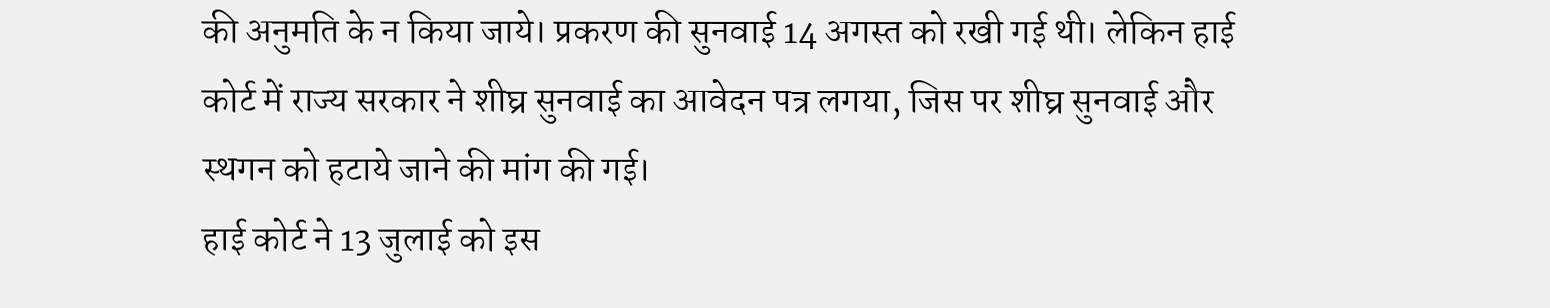की अनुमति के न किया जाये। प्रकरण की सुनवाई 14 अगस्त को रखी गई थी। लेकिन हाई कोर्ट में राज्य सरकार ने शीघ्र सुनवाई का आवेदन पत्र लगया, जिस पर शीघ्र सुनवाई और स्थगन को हटाये जाने की मांग की गई।
हाई कोर्ट ने 13 जुलाई को इस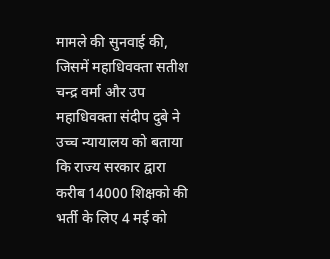मामले की सुनवाई की, जिसमें महाधिवक्ता सतीश चन्द्र वर्मा और उप महाधिवक्ता संदीप दुबे ने उच्च न्यायालय को बताया कि राज्य सरकार द्वारा करीब 14000 शिक्षको की भर्ती के लिए 4 मई को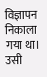विज्ञापन निकाला गया था। उसी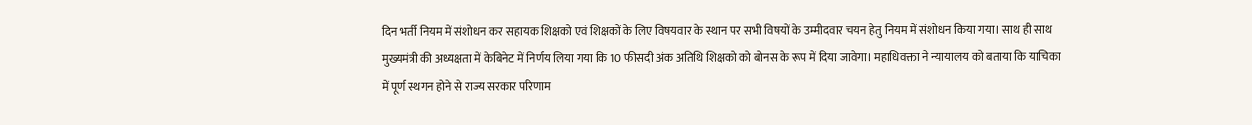दिन भर्ती नियम में संशोधन कर सहायक शिक्षको एवं शिक्षकों के लिए विषयवार के स्थान पर सभी विषयों के उम्मीदवार चयन हेतु नियम में संशोधन किया गया। साथ ही साथ मुख्यमंत्री की अध्यक्षता में केबिनेट में निर्णय लिया गया कि 10 फीसदी अंक अतिथि शिक्षको को बोनस के रूप में दिया जावेगा। महाधिवक्ता ने न्यायालय को बताया कि याचिका में पूर्ण स्थगन होने से राज्य सरकार परिणाम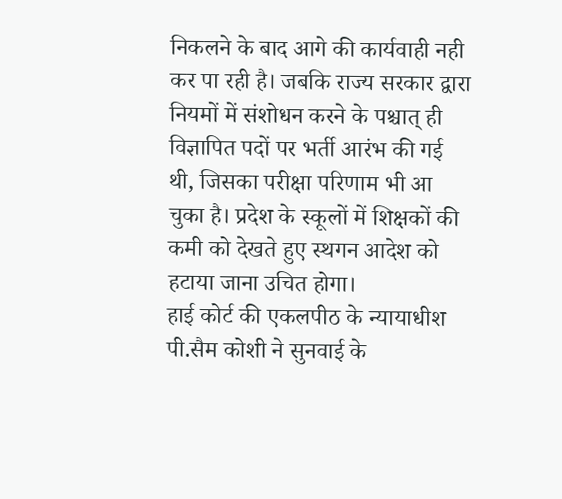निकलने के बाद आगे की कार्यवाही नही कर पा रही है। जबकि राज्य सरकार द्वारा नियमों में संशोधन करने के पश्चात् ही विज्ञापित पदों पर भर्ती आरंभ की गई थी, जिसका परीक्षा परिणाम भी आ चुका है। प्रदेश के स्कूलों में शिक्षकों की कमी को देखते हुए स्थगन आदेश को हटाया जाना उचित होगा।
हाई कोर्ट की एकलपीठ के न्यायाधीश पी.सैम कोशी ने सुनवाई के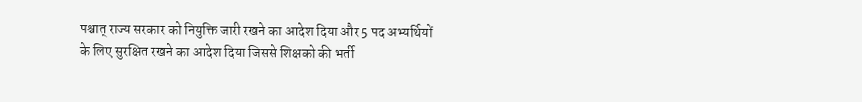पश्चात् राज्य सरकार को नियुक्ति जारी रखने का आदेश दिया और 5 पद अभ्यर्थियों के लिए सुरक्षित रखने का आदेश दिया जिससे शिक्षको की भर्ती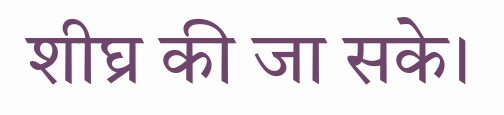शीघ्र की जा सके।